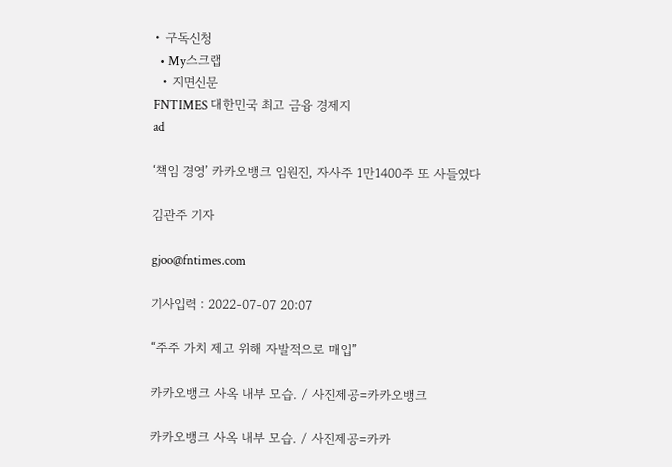• 구독신청
  • My스크랩
  • 지면신문
FNTIMES 대한민국 최고 금융 경제지
ad

‘책임 경영’ 카카오뱅크 임원진, 자사주 1만1400주 또 사들였다

김관주 기자

gjoo@fntimes.com

기사입력 : 2022-07-07 20:07

“주주 가치 제고 위해 자발적으로 매입”

카카오뱅크 사옥 내부 모습. / 사진제공=카카오뱅크

카카오뱅크 사옥 내부 모습. / 사진제공=카카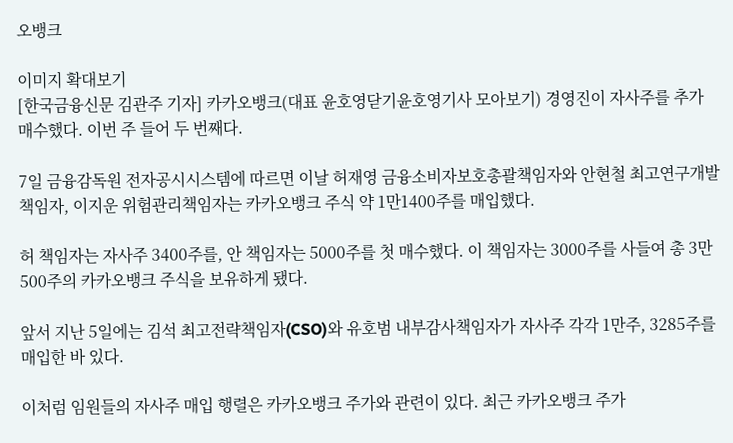오뱅크

이미지 확대보기
[한국금융신문 김관주 기자] 카카오뱅크(대표 윤호영닫기윤호영기사 모아보기) 경영진이 자사주를 추가 매수했다. 이번 주 들어 두 번째다.

7일 금융감독원 전자공시시스템에 따르면 이날 허재영 금융소비자보호총괄책임자와 안현철 최고연구개발책임자, 이지운 위험관리책임자는 카카오뱅크 주식 약 1만1400주를 매입했다.

허 책임자는 자사주 3400주를, 안 책임자는 5000주를 첫 매수했다. 이 책임자는 3000주를 사들여 총 3만500주의 카카오뱅크 주식을 보유하게 됐다.

앞서 지난 5일에는 김석 최고전략책임자(CSO)와 유호범 내부감사책임자가 자사주 각각 1만주, 3285주를 매입한 바 있다.

이처럼 임원들의 자사주 매입 행렬은 카카오뱅크 주가와 관련이 있다. 최근 카카오뱅크 주가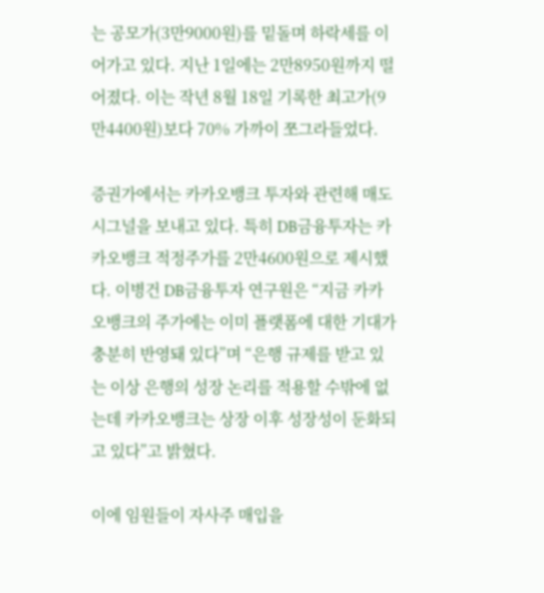는 공모가(3만9000원)를 밑돌며 하락세를 이어가고 있다. 지난 1일에는 2만8950원까지 떨어졌다. 이는 작년 8월 18일 기록한 최고가(9만4400원)보다 70% 가까이 쪼그라들었다.

증권가에서는 카카오뱅크 투자와 관련해 매도 시그널을 보내고 있다. 특히 DB금융투자는 카카오뱅크 적정주가를 2만4600원으로 제시했다. 이병건 DB금융투자 연구원은 “지금 카카오뱅크의 주가에는 이미 플랫폼에 대한 기대가 충분히 반영돼 있다”며 “은행 규제를 받고 있는 이상 은행의 성장 논리를 적용할 수밖에 없는데 카카오뱅크는 상장 이후 성장성이 둔화되고 있다”고 밝혔다.

이에 임원들이 자사주 매입을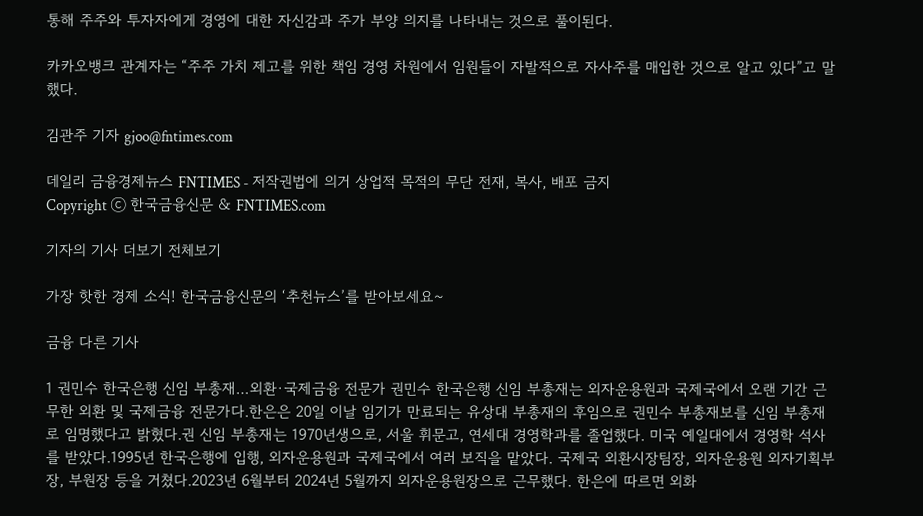통해 주주와 투자자에게 경영에 대한 자신감과 주가 부양 의지를 나타내는 것으로 풀이된다.

카카오뱅크 관계자는 “주주 가치 제고를 위한 책임 경영 차원에서 임원들이 자발적으로 자사주를 매입한 것으로 알고 있다”고 말했다.

김관주 기자 gjoo@fntimes.com

데일리 금융경제뉴스 FNTIMES - 저작권법에 의거 상업적 목적의 무단 전재, 복사, 배포 금지
Copyright ⓒ 한국금융신문 & FNTIMES.com

기자의 기사 더보기 전체보기

가장 핫한 경제 소식! 한국금융신문의 ‘추천뉴스’를 받아보세요~

금융 다른 기사

1 권민수 한국은행 신임 부총재…외환·국제금융 전문가 권민수 한국은행 신임 부총재는 외자운용원과 국제국에서 오랜 기간 근무한 외환 및 국제금융 전문가다.한은은 20일 이날 임기가 만료되는 유상대 부총재의 후임으로 권민수 부총재보를 신임 부총재로 임명했다고 밝혔다.권 신임 부총재는 1970년생으로, 서울 휘문고, 연세대 경영학과를 졸업했다. 미국 예일대에서 경영학 석사를 받았다.1995년 한국은행에 입행, 외자운용원과 국제국에서 여러 보직을 맡았다. 국제국 외환시장팀장, 외자운용원 외자기획부장, 부원장 등을 거쳤다.2023년 6월부터 2024년 5월까지 외자운용원장으로 근무했다. 한은에 따르면 외화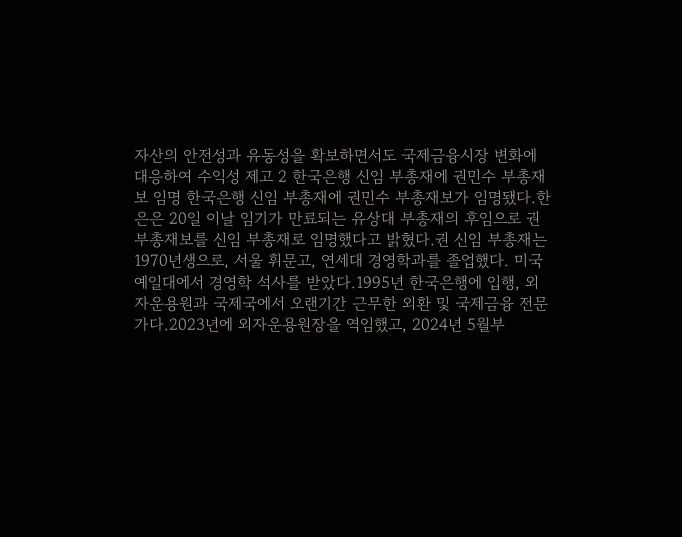자산의 안전성과 유동성을 확보하면서도 국제금융시장 변화에 대응하여 수익성 제고 2 한국은행 신임 부총재에 권민수 부총재보 임명 한국은행 신임 부총재에 권민수 부총재보가 임명됐다.한은은 20일 이날 임기가 만료되는 유상대 부총재의 후임으로 권 부총재보를 신임 부총재로 임명했다고 밝혔다.권 신임 부총재는 1970년생으로, 서울 휘문고, 연세대 경영학과를 졸업했다. 미국 예일대에서 경영학 석사를 받았다.1995년 한국은행에 입행, 외자운용원과 국제국에서 오랜기간 근무한 외환 및 국제금융 전문가다.2023년에 외자운용원장을 역임했고, 2024년 5월부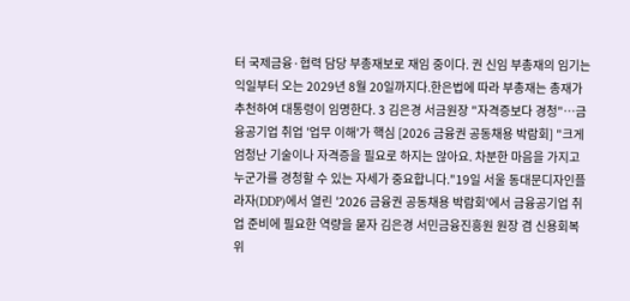터 국제금융·협력 담당 부총재보로 재임 중이다. 권 신임 부총재의 임기는 익일부터 오는 2029년 8월 20일까지다.한은법에 따라 부총재는 총재가 추천하여 대통령이 임명한다. 3 김은경 서금원장 "자격증보다 경청"…금융공기업 취업 '업무 이해'가 핵심 [2026 금융권 공동채용 박람회] "크게 엄청난 기술이나 자격증을 필요로 하지는 않아요. 차분한 마음을 가지고 누군가를 경청할 수 있는 자세가 중요합니다."19일 서울 동대문디자인플라자(DDP)에서 열린 '2026 금융권 공동채용 박람회'에서 금융공기업 취업 준비에 필요한 역량을 묻자 김은경 서민금융진흥원 원장 겸 신용회복위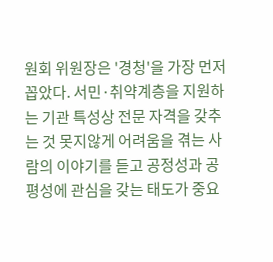원회 위원장은 '경청'을 가장 먼저 꼽았다. 서민·취약계층을 지원하는 기관 특성상 전문 자격을 갖추는 것 못지않게 어려움을 겪는 사람의 이야기를 듣고 공정성과 공평성에 관심을 갖는 태도가 중요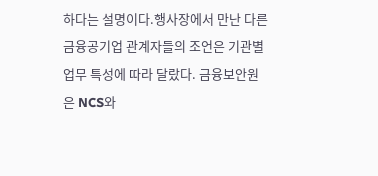하다는 설명이다.행사장에서 만난 다른 금융공기업 관계자들의 조언은 기관별 업무 특성에 따라 달랐다. 금융보안원은 NCS와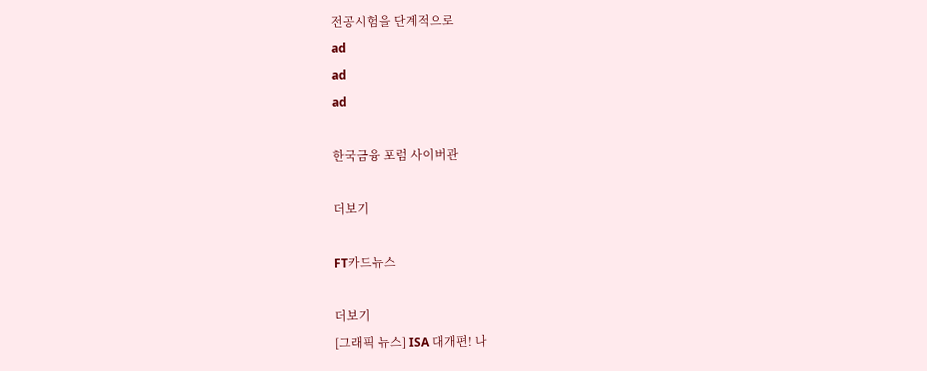전공시험을 단계적으로
ad
ad
ad

한국금융 포럼 사이버관

더보기

FT카드뉴스

더보기
[그래픽 뉴스] ISA 대개편! 나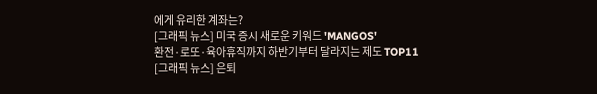에게 유리한 계좌는?
[그래픽 뉴스] 미국 증시 새로운 키워드 'MANGOS'
환전·로또·육아휴직까지 하반기부터 달라지는 제도 TOP11
[그래픽 뉴스] 은퇴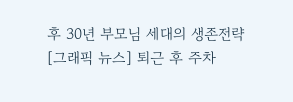후 30년 부모님 세대의 생존전략
[그래픽 뉴스] 퇴근 후 주차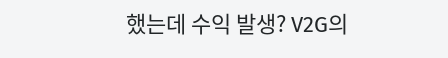했는데 수익 발생? V2G의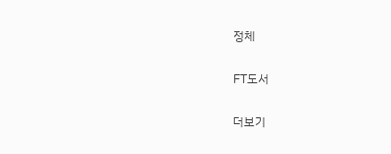정체

FT도서

더보기